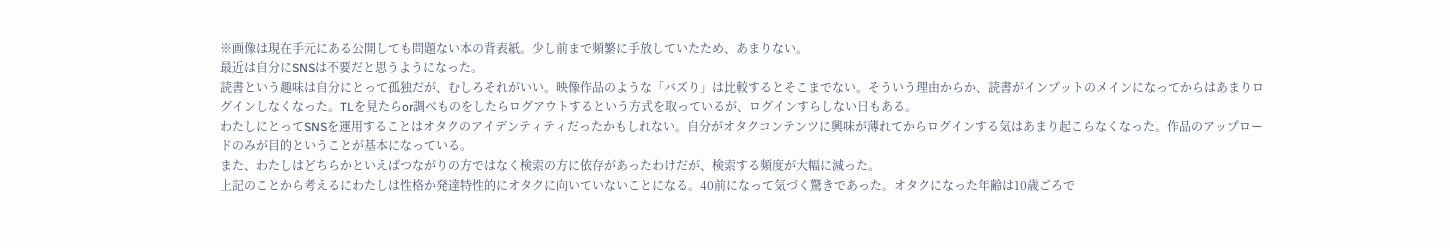※画像は現在手元にある公開しても問題ない本の背表紙。少し前まで頻繁に手放していたため、あまりない。
最近は自分にSNSは不要だと思うようになった。
読書という趣味は自分にとって孤独だが、むしろそれがいい。映像作品のような「バズり」は比較するとそこまでない。そういう理由からか、読書がインプットのメインになってからはあまりログインしなくなった。TLを見たらor調べものをしたらログアウトするという方式を取っているが、ログインすらしない日もある。
わたしにとってSNSを運用することはオタクのアイデンティティだったかもしれない。自分がオタクコンテンツに興味が薄れてからログインする気はあまり起こらなくなった。作品のアップロードのみが目的ということが基本になっている。
また、わたしはどちらかといえばつながりの方ではなく検索の方に依存があったわけだが、検索する頻度が大幅に減った。
上記のことから考えるにわたしは性格か発達特性的にオタクに向いていないことになる。40前になって気づく驚きであった。オタクになった年齢は10歳ごろで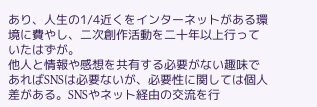あり、人生の1/4近くをインターネットがある環境に費やし、二次創作活動を二十年以上行っていたはずが。
他人と情報や感想を共有する必要がない趣味であればSNSは必要ないが、必要性に関しては個人差がある。SNSやネット経由の交流を行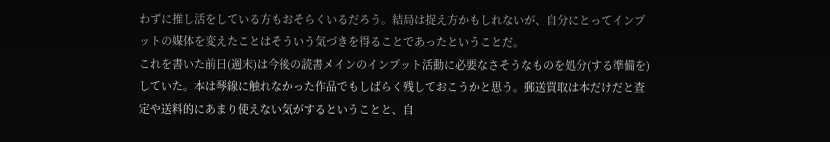わずに推し活をしている方もおそらくいるだろう。結局は捉え方かもしれないが、自分にとってインプットの媒体を変えたことはそういう気づきを得ることであったということだ。
これを書いた前日(週末)は今後の読書メインのインプット活動に必要なさそうなものを処分(する準備を)していた。本は琴線に触れなかった作品でもしばらく残しておこうかと思う。郵送買取は本だけだと査定や送料的にあまり使えない気がするということと、自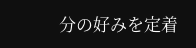分の好みを定着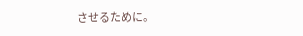させるために。